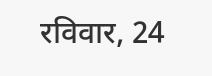रविवार, 24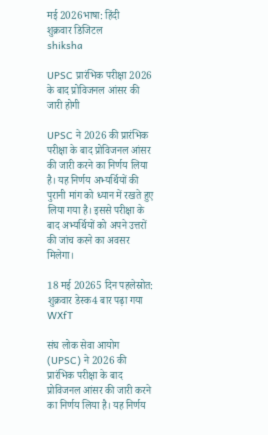मई 2026भाषा: हिंदी
शुक्रवार डिजिटल
shiksha

UPSC प्रारंभिक परीक्षा 2026 के बाद प्रोविजनल आंसर की जारी होगी

UPSC ने 2026 की प्रारंभिक परीक्षा के बाद प्रोविजनल आंसर की जारी करने का निर्णय लिया है। यह निर्णय अभ्यर्थियों की पुरानी मांग को ध्यान में रखते हुए लिया गया है। इससे परीक्षा के बाद अभ्यर्थियों को अपने उत्तरों की जांच करने का अवसर मिलेगा।

18 मई 20265 दिन पहलेस्रोत: शुक्रवार डेस्क4 बार पढ़ा गया
WXfT

संघ लोक सेवा आयोग (UPSC) ने 2026 की प्रारंभिक परीक्षा के बाद प्रोविजनल आंसर की जारी करने का निर्णय लिया है। यह निर्णय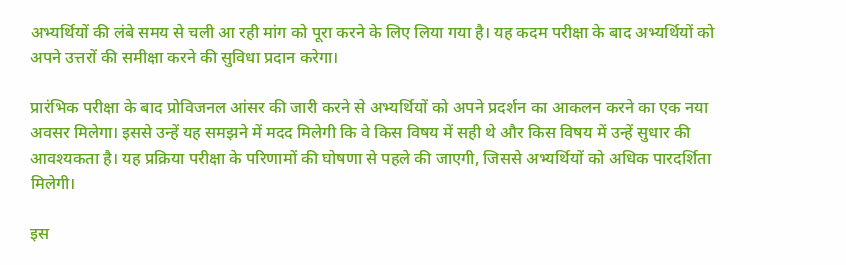अभ्यर्थियों की लंबे समय से चली आ रही मांग को पूरा करने के लिए लिया गया है। यह कदम परीक्षा के बाद अभ्यर्थियों को अपने उत्तरों की समीक्षा करने की सुविधा प्रदान करेगा।

प्रारंभिक परीक्षा के बाद प्रोविजनल आंसर की जारी करने से अभ्यर्थियों को अपने प्रदर्शन का आकलन करने का एक नया अवसर मिलेगा। इससे उन्हें यह समझने में मदद मिलेगी कि वे किस विषय में सही थे और किस विषय में उन्हें सुधार की आवश्यकता है। यह प्रक्रिया परीक्षा के परिणामों की घोषणा से पहले की जाएगी, जिससे अभ्यर्थियों को अधिक पारदर्शिता मिलेगी।

इस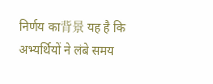निर्णय का背景 यह है कि अभ्यर्थियों ने लंबे समय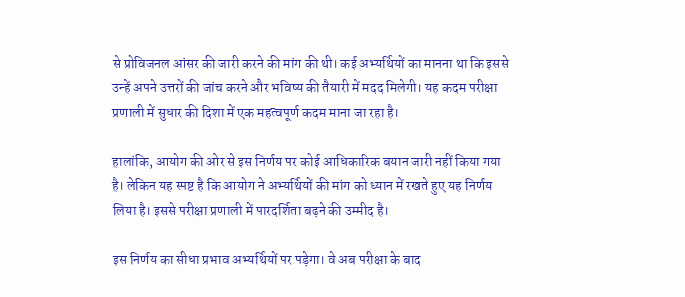से प्रोविजनल आंसर की जारी करने की मांग की थी। कई अभ्यर्थियों का मानना था कि इससे उन्हें अपने उत्तरों की जांच करने और भविष्य की तैयारी में मदद मिलेगी। यह कदम परीक्षा प्रणाली में सुधार की दिशा में एक महत्वपूर्ण कदम माना जा रहा है।

हालांकि, आयोग की ओर से इस निर्णय पर कोई आधिकारिक बयान जारी नहीं किया गया है। लेकिन यह स्पष्ट है कि आयोग ने अभ्यर्थियों की मांग को ध्यान में रखते हुए यह निर्णय लिया है। इससे परीक्षा प्रणाली में पारदर्शिता बढ़ने की उम्मीद है।

इस निर्णय का सीधा प्रभाव अभ्यर्थियों पर पड़ेगा। वे अब परीक्षा के बाद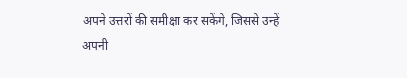अपने उत्तरों की समीक्षा कर सकेंगे, जिससे उन्हें अपनी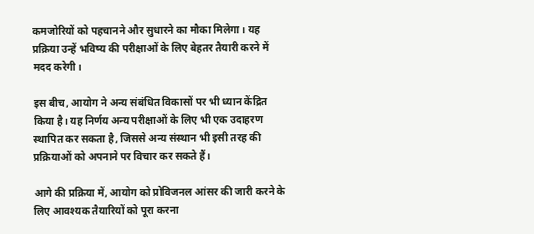कमजोरियों को पहचानने और सुधारने का मौका मिलेगा। यह प्रक्रिया उन्हें भविष्य की परीक्षाओं के लिए बेहतर तैयारी करने में मदद करेगी।

इस बीच, आयोग ने अन्य संबंधित विकासों पर भी ध्यान केंद्रित किया है। यह निर्णय अन्य परीक्षाओं के लिए भी एक उदाहरण स्थापित कर सकता है, जिससे अन्य संस्थान भी इसी तरह की प्रक्रियाओं को अपनाने पर विचार कर सकते हैं।

आगे की प्रक्रिया में, आयोग को प्रोविजनल आंसर की जारी करने के लिए आवश्यक तैयारियों को पूरा करना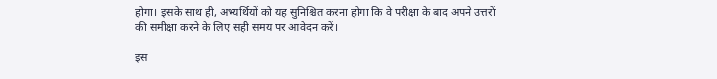होगा। इसके साथ ही, अभ्यर्थियों को यह सुनिश्चित करना होगा कि वे परीक्षा के बाद अपने उत्तरों की समीक्षा करने के लिए सही समय पर आवेदन करें।

इस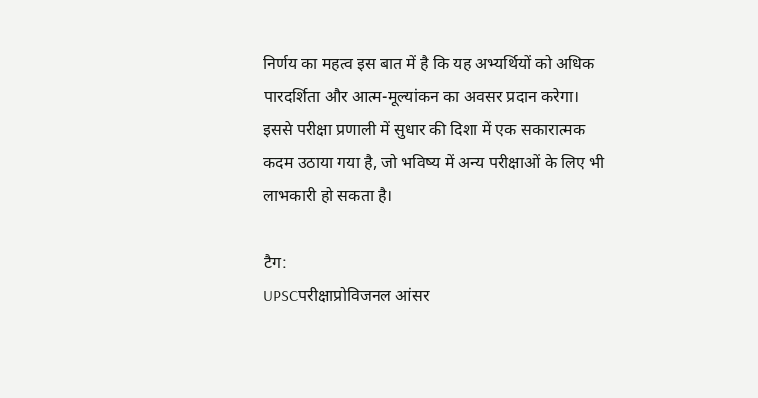निर्णय का महत्व इस बात में है कि यह अभ्यर्थियों को अधिक पारदर्शिता और आत्म-मूल्यांकन का अवसर प्रदान करेगा। इससे परीक्षा प्रणाली में सुधार की दिशा में एक सकारात्मक कदम उठाया गया है, जो भविष्य में अन्य परीक्षाओं के लिए भी लाभकारी हो सकता है।

टैग:
UPSCपरीक्षाप्रोविजनल आंसर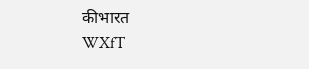कीभारत
WXfT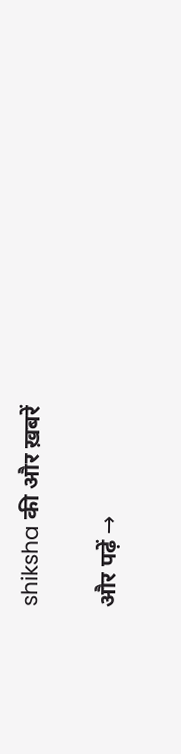shiksha की और ख़बरें

और पढ़ें →